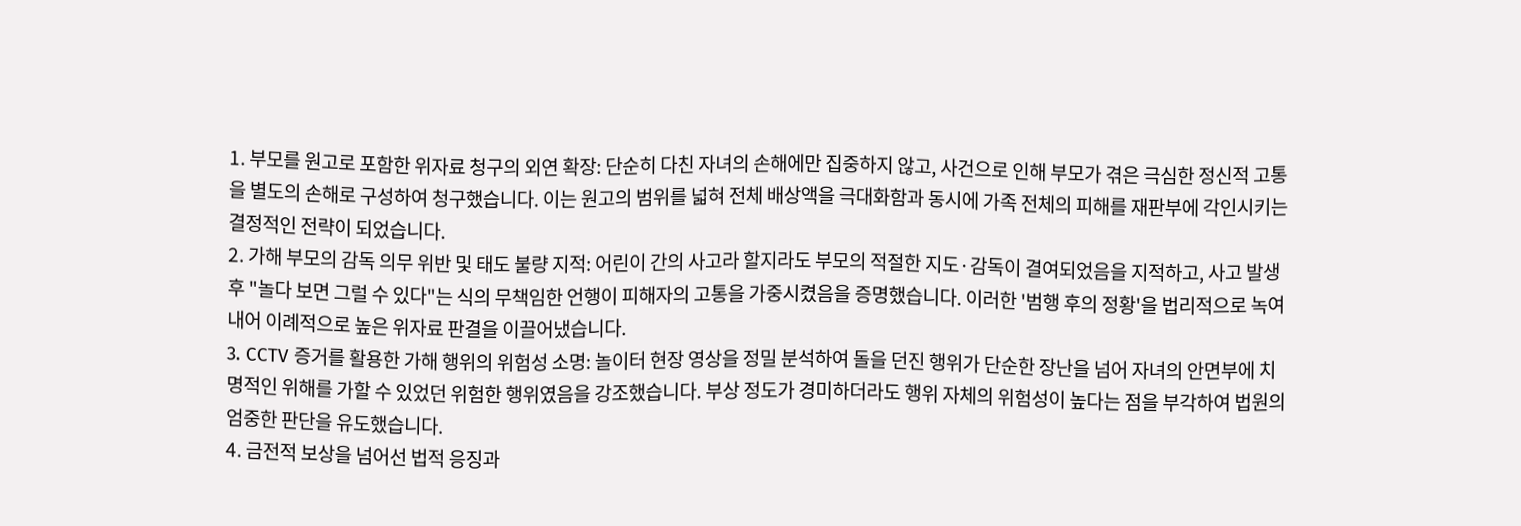1. 부모를 원고로 포함한 위자료 청구의 외연 확장: 단순히 다친 자녀의 손해에만 집중하지 않고, 사건으로 인해 부모가 겪은 극심한 정신적 고통을 별도의 손해로 구성하여 청구했습니다. 이는 원고의 범위를 넓혀 전체 배상액을 극대화함과 동시에 가족 전체의 피해를 재판부에 각인시키는 결정적인 전략이 되었습니다.
2. 가해 부모의 감독 의무 위반 및 태도 불량 지적: 어린이 간의 사고라 할지라도 부모의 적절한 지도·감독이 결여되었음을 지적하고, 사고 발생 후 "놀다 보면 그럴 수 있다"는 식의 무책임한 언행이 피해자의 고통을 가중시켰음을 증명했습니다. 이러한 '범행 후의 정황'을 법리적으로 녹여내어 이례적으로 높은 위자료 판결을 이끌어냈습니다.
3. CCTV 증거를 활용한 가해 행위의 위험성 소명: 놀이터 현장 영상을 정밀 분석하여 돌을 던진 행위가 단순한 장난을 넘어 자녀의 안면부에 치명적인 위해를 가할 수 있었던 위험한 행위였음을 강조했습니다. 부상 정도가 경미하더라도 행위 자체의 위험성이 높다는 점을 부각하여 법원의 엄중한 판단을 유도했습니다.
4. 금전적 보상을 넘어선 법적 응징과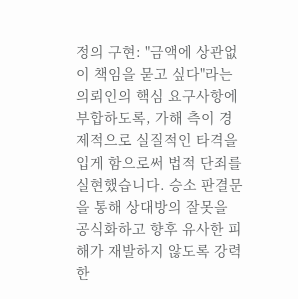정의 구현: "금액에 상관없이 책임을 묻고 싶다"라는 의뢰인의 핵심 요구사항에 부합하도록, 가해 측이 경제적으로 실질적인 타격을 입게 함으로써 법적 단죄를 실현했습니다. 승소 판결문을 통해 상대방의 잘못을 공식화하고 향후 유사한 피해가 재발하지 않도록 강력한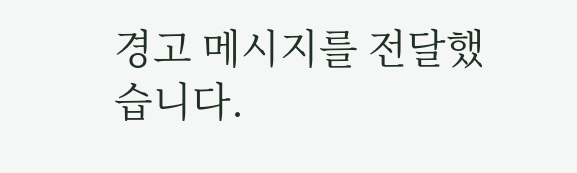경고 메시지를 전달했습니다.